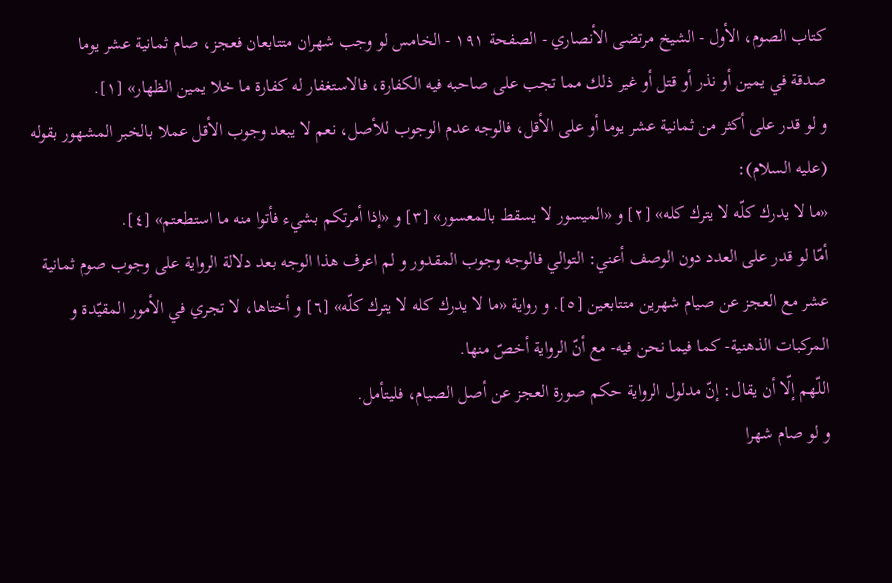كتاب الصوم، الأول - الشيخ مرتضى الأنصاري - الصفحة ١٩١ - الخامس لو وجب شهران متتابعان فعجز، صام ثمانية عشر يوما
صدقة في يمين أو نذر أو قتل أو غير ذلك مما تجب على صاحبه فيه الكفارة، فالاستغفار له كفارة ما خلا يمين الظهار» [١].
و لو قدر على أكثر من ثمانية عشر يوما أو على الأقل، فالوجه عدم الوجوب للأصل، نعم لا يبعد وجوب الأقل عملا بالخبر المشهور بقوله (عليه السلام):
«ما لا يدرك كلّه لا يترك كله» [٢] و «الميسور لا يسقط بالمعسور» [٣] و «إذا أمرتكم بشيء فأتوا منه ما استطعتم» [٤].
أمّا لو قدر على العدد دون الوصف أعني: التوالي فالوجه وجوب المقدور و لم اعرف هذا الوجه بعد دلالة الرواية على وجوب صوم ثمانية عشر مع العجز عن صيام شهرين متتابعين [٥]. و رواية «ما لا يدرك كله لا يترك كلّه» [٦] و أختاها، لا تجري في الأمور المقيّدة و المركبات الذهنية- كما فيما نحن فيه- مع أنّ الرواية أخصّ منها.
اللّهم إلّا أن يقال: إنّ مدلول الرواية حكم صورة العجز عن أصل الصيام، فليتأمل.
و لو صام شهرا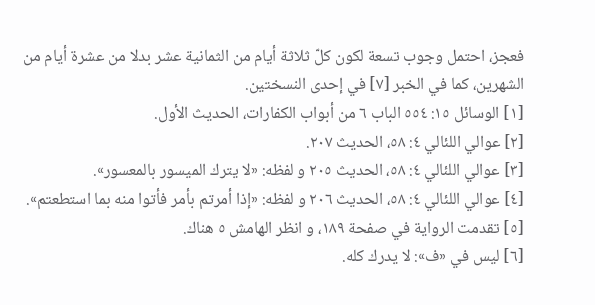فعجز، احتمل وجوب تسعة لكون كلّ ثلاثة أيام من الثمانية عشر بدلا من عشرة أيام من الشهرين، كما في الخبر [٧] في إحدى النسختين.
[١] الوسائل ١٥: ٥٥٤ الباب ٦ من أبواب الكفارات، الحديث الأول.
[٢] عوالي اللئالي ٤: ٥٨، الحديث ٢٠٧.
[٣] عوالي اللئالي ٤: ٥٨، الحديث ٢٠٥ و لفظه: «لا يترك الميسور بالمعسور».
[٤] عوالي اللئالي ٤: ٥٨، الحديث ٢٠٦ و لفظه: «إذا أمرتم بأمر فأتوا منه بما استطعتم».
[٥] تقدمت الرواية في صفحة ١٨٩، و انظر الهامش ٥ هناك.
[٦] ليس في «ف»: لا يدرك كله.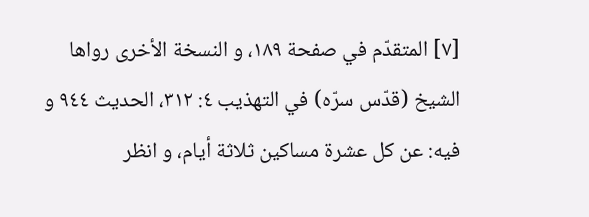[٧] المتقدّم في صفحة ١٨٩، و النسخة الأخرى رواها الشيخ (قدّس سرّه) في التهذيب ٤: ٣١٢، الحديث ٩٤٤ و فيه: عن كل عشرة مساكين ثلاثة أيام، و انظر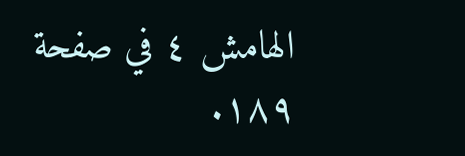الهامش ٤ في صفحة ١٨٩.